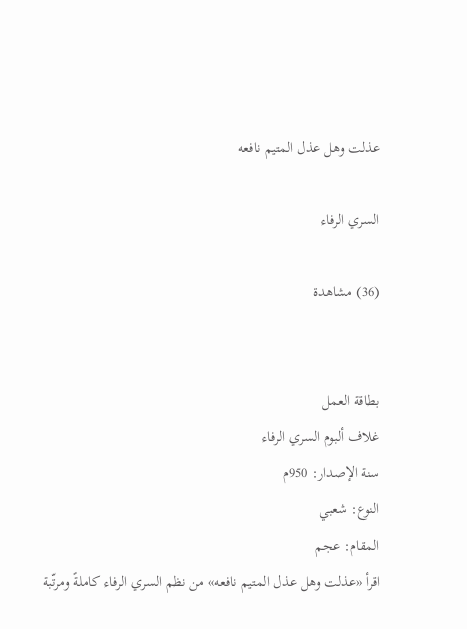عذلت وهل عذل المتيم نافعه

السري الرفاء

(36) مشاهدة


بطاقة العمل
غلاف ألبوم السري الرفاء
سنة الإصدار: 950م
النوع: شعبي
المقام: عجم
اقرأ «عذلت وهل عذل المتيم نافعه» من نظم السري الرفاء كاملةً ومرتّبة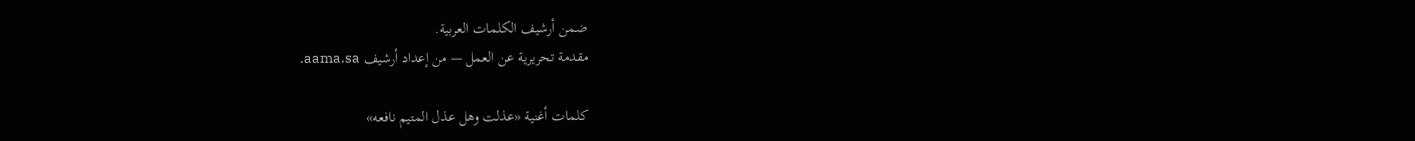ضمن أرشيف الكلمات العربية.
مقدمة تحريرية عن العمل — من إعداد أرشيف aama.sa.

كلمات أغنية «عذلت وهل عذل المتيم نافعه»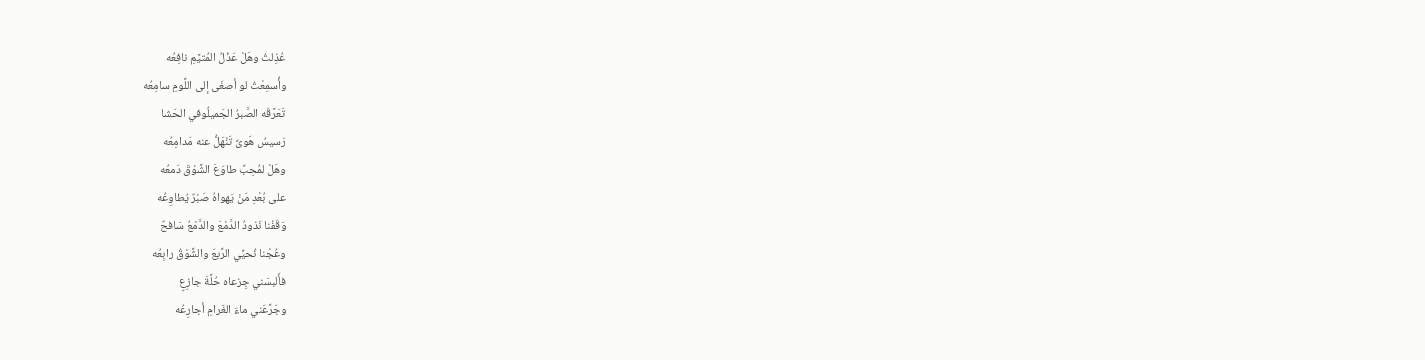عُذِلتُ وهَلْ عَذْلُ المُتيَّمِ نافِعُه
وأُسمِعْتُ لو أصغَى إلى اللَّومِ سامِعُه
تَعَرَّقَه الصَّبرُ الجَميلُوفي الحَشا
رَسيسُ هَوىً تَنْهَلُّ عنه مَدامِعُه
وهَلْ لمُحِبِّ طاوَعَ الشَّوْقَ دَمعُه
على بُعْدِ مَنْ يَهواهُ صَبْرٌ يُطاوِعُه
وَقَفْنا نَذودُ الدَّمْعَ والدَّمْعُ سَافحٌ
وعُجْنا نُحيِّي الرَّبعَ والشَّوْقُ رابِعُه
فأَلبسَني جِزعاه حُلَّةَ جازِعٍ
وجَرَّعَني ماءَ الغَرامِ أجارِعُه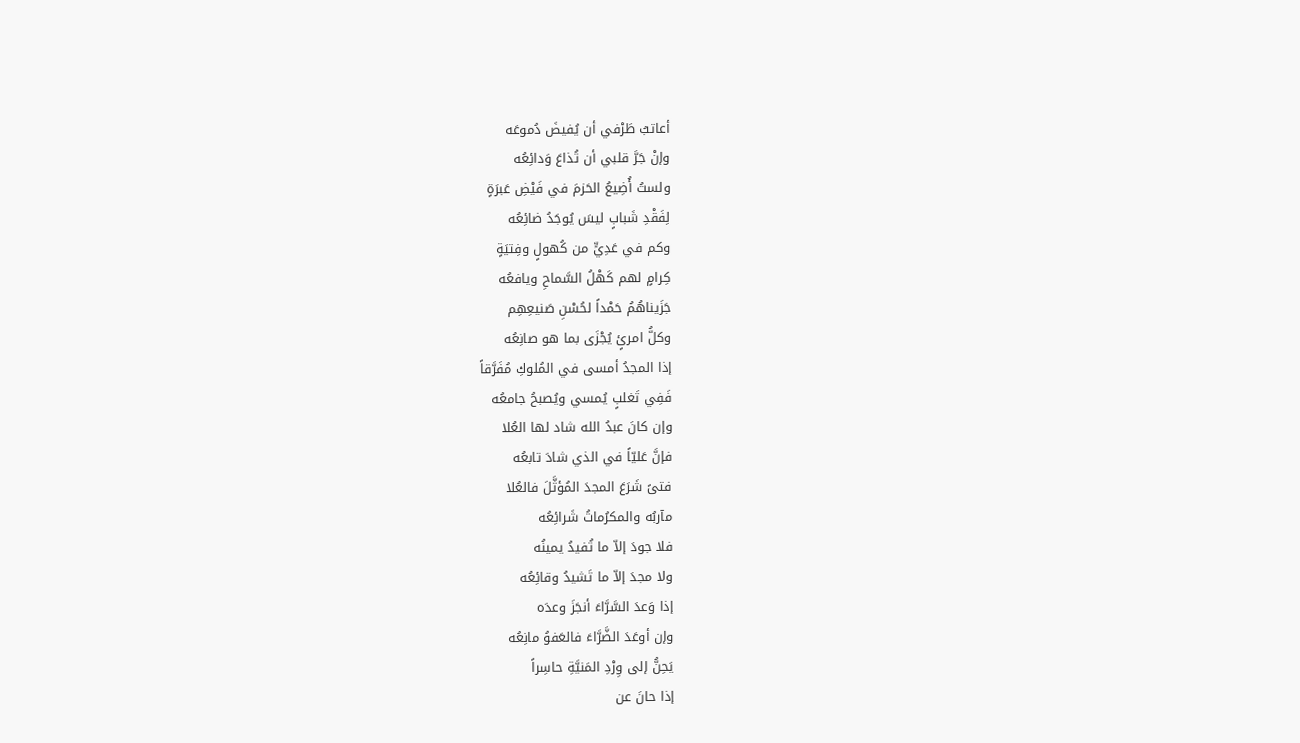أعاتبُ طَرْفي أن يُفيضَ دُموعَه
وإنْ جَرَّ قلبي أن تُذاعَ وَدائِعُه
ولستُ أُضِيعُ الحَزمَ في فَيْضِ عَبرَةٍ
لِفَقْدِ شَبابٍ ليسَ يُوجَدُ ضائِعُه
وكم في عَدِيٍّ من كُهولٍ وفِتيَةٍ
كِرامٍ لهم كَهْلُ السَّماحِ ويافعُه
جَزَيناهُمُ حَمْداً لحُسْنِ صَنيعِهِم
وكلُّ امرئٍ يُجْزَى بما هو صانِعُه
إذا المجدُ أمسى في المُلوكِ مُفَرَّقاً
فَفِي تَغلبٍ يُمسي ويُصبحُ جامعُه
وإن كانَ عبدُ الله شاد لها العُلا
فإنَّ عَليّاً في الذي شادَ تابعُه
فتىً شَرَعَ المجدَ المُؤثَّلَ فالعُلا
مآربُه والمكرُماتُ شَرائِعُه
فلا جودَ إلاّ ما تُفيدُ يمينُه
ولا مجدَ إلاّ ما تَشيدُ وقائِعُه
إذا وَعدَ السَّرَّاءَ أنجَزَ وعدَه
وإن أوعَدَ الضَّرَّاءَ فالعَفوُ مانِعُه
يَحِنُّ إلى وِرْدِ المَنيَّةِ حاسِراً
إذا حانَ عن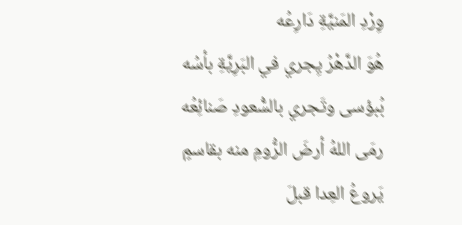وِرْدِ المَنيَّةِ دَارِعُه
هُوَ الدَّهْرُ يِجري في البَرِيَّةِ بأسُه
بُبؤسى وتَجري بالسُّعودِ صَنائِعُه
رمَى اللهُ أرضَ الرُّومِ منه بقاسمٍ
يَروعُ العِدا قبلَ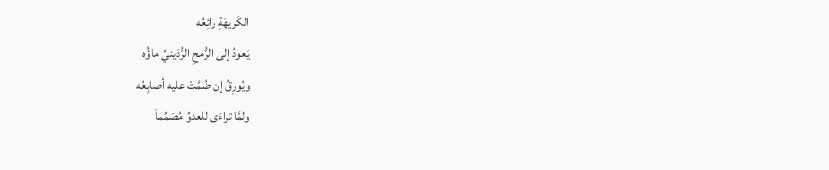الكَريهَةِ رائِعُه
يَعودُ إلى الرُّمحِ الرُّدَينيِّ ماؤُه
ويُورِقُ إن ضُمَّتْ عليه أصابِعُه
ولمَّا تراءَى للعدوِّ مُصَمِّماَ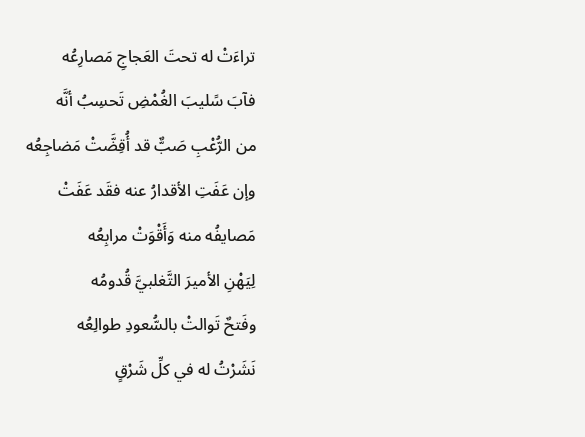تراءَتْ له تحتَ العَجاجِ مَصارِعُه
فآبَ سًليبَ الغُمْضِ تَحسِبُ أنَّه
من الرُّعْبِ صَبٌّ قد أُقِضَّتْ مَضاجِعُه
وإن عَفَتِ الأقدارُ عنه فقَد عَفَتْ
مَصايفُه منه وَأَقْوَتْ مرابِعُه
لِيَهْنِ الأميرَ التَّغلبيَّ قُدومُه
وفَتحٌ تَوالتْ بالسُّعودِ طوالِعُه
نَشَرْتُ له في كلِّ شَرْقٍ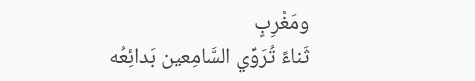ومَغْرِبٍ
ثَناءً تُرَوِّي السَّامِعين بَدائِعُه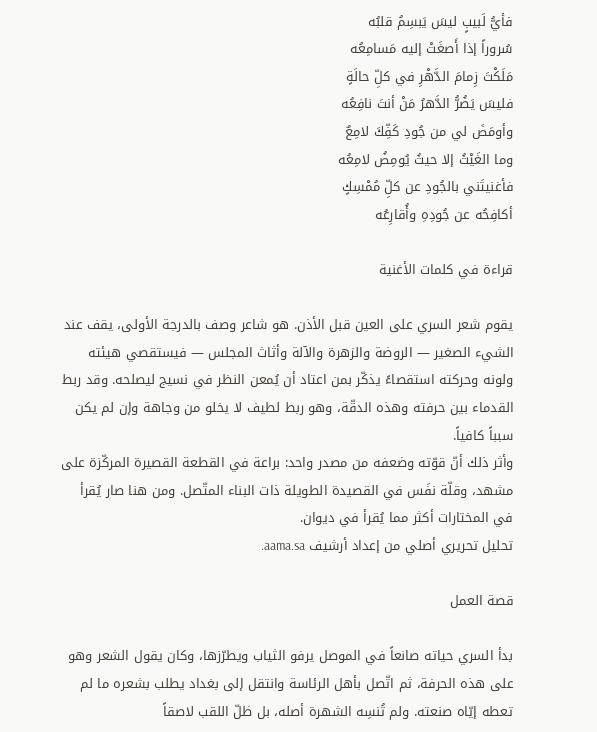فأيُّ لَبيبٍ ليسَ يَبسِمُ قلبُه
سُروراً إذا أَصغَتْ إليه مَسامِعُه
مَلَكْتَ زِمامَ الدَّهْرِ في كلِّ حالَةٍ
فليسَ يَضُرُّ الدَّهرُ مَنْ أنتَ نافِعُه
وأومَضَ لي من جُودِ كَفِّكَ لامِعٌ
وما الغَيْثُ إلا حيثُ يُومِضُ لامِعُه
فأغنيتَني بالجُودِ عن كلِّ مُمْسِكٍ
أكافِحُه عن جُودِهِ وأُقارِعُه

قراءة في كلمات الأغنية

يقوم شعر السري على العين قبل الأذن. هو شاعر وصف بالدرجة الأولى، يقف عند الشيء الصغير — الروضة والزهرة والآلة وأثاث المجلس — فيستقصي هيئته ولونه وحركته استقصاءً يذكّر بمن اعتاد أن يُمعن النظر في نسيج ليصلحه. وقد ربط القدماء بين حرفته وهذه الدقّة، وهو ربط لطيف لا يخلو من وجاهة وإن لم يكن سبباً كافياً.
وأثر ذلك أنّ قوّته وضعفه من مصدر واحد: براعة في القطعة القصيرة المركّزة على مشهد، وقلّة نفَس في القصيدة الطويلة ذات البناء المتّصل. ومن هنا صار يُقرأ في المختارات أكثر مما يُقرأ في ديوان.
تحليل تحريري أصلي من إعداد أرشيف aama.sa.

قصة العمل

بدأ السري حياته صانعاً في الموصل يرفو الثياب ويطرّزها، وكان يقول الشعر وهو على هذه الحرفة، ثم اتّصل بأهل الرئاسة وانتقل إلى بغداد يطلب بشعره ما لم تعطه إيّاه صنعته. ولم تُنسِه الشهرة أصله، بل ظلّ اللقب لاصقاً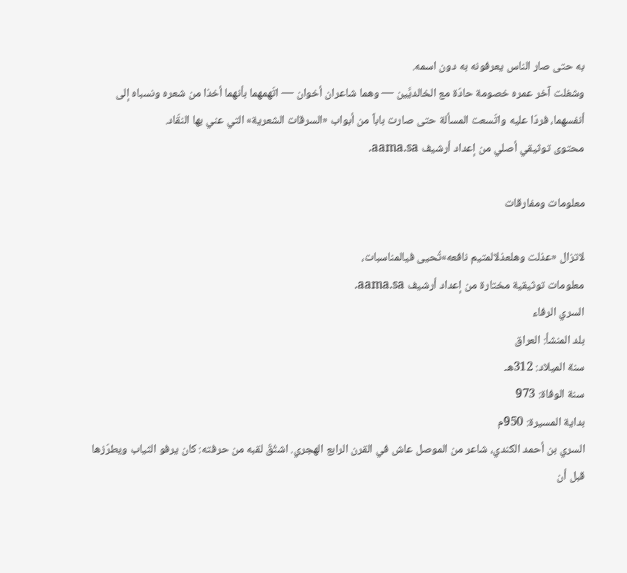به حتى صار الناس يعرفونه به دون اسمه.
وشغلت آخر عمره خصومة حادّة مع الخالديَّين — وهما شاعران أخوان — اتّهمهما بأنهما أخذا من شعره ونسباه إلى أنفسهما، فردّا عليه واتّسعت المسألة حتى صارت باباً من أبواب «السرقات الشعرية» التي عني بها النقّاد.
محتوى توثيقي أصلي من إعداد أرشيف aama.sa.

معلومات ومفارقات

لاتزال «عذلت وهلعذلالمتيم نافعه»تُحيى فيالمناسبات،
معلومات توثيقية مختارة من إعداد أرشيف aama.sa.
السري الرفاء
بلد المنشأ: العراق
سنة الميلاد: 312هـ
سنة الوفاة: 973
بداية المسيرة: 950م
السري بن أحمد الكندي، شاعر من الموصل عاش في القرن الرابع الهجري. اشتُقّ لقبه من حرفته: كان يرفو الثياب ويطرّزها قبل أن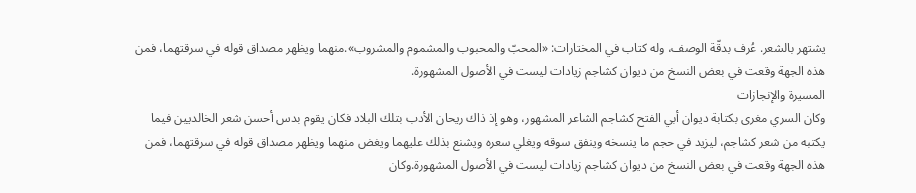يشتهر بالشعر. عُرف بدقّة الوصف، وله كتاب في المختارات: «المحبّ والمحبوب والمشموم والمشروب».منهما ويظهر مصداق قوله في سرقتهما، فمن هذه الجهة وقعت في بعض النسخ من ديوان كشاجم زيادات ليست في الأصول المشهورة.
المسيرة والإنجازات
وكان السري مغرى بكتابة ديوان أبي الفتح كشاجم الشاعر المشهور، وهو إذ ذاك ريحان الأدب بتلك البلاد فكان يقوم بدس أحسن شعر الخالديين فيما يكتبه من شعر كشاجم، ليزيد في حجم ما ينسخه وينفق سوقه ويغلي سعره ويشنع بذلك عليهما ويغض منهما ويظهر مصداق قوله في سرقتهما، فمن هذه الجهة وقعت في بعض النسخ من ديوان كشاجم زيادات ليست في الأصول المشهورة.وكان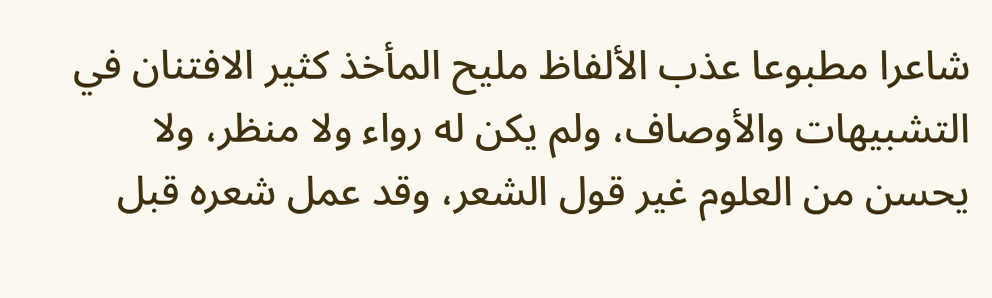شاعرا مطبوعا عذب الألفاظ مليح المأخذ كثير الافتنان في التشبيهات والأوصاف، ولم يكن له رواء ولا منظر، ولا يحسن من العلوم غير قول الشعر، وقد عمل شعره قبل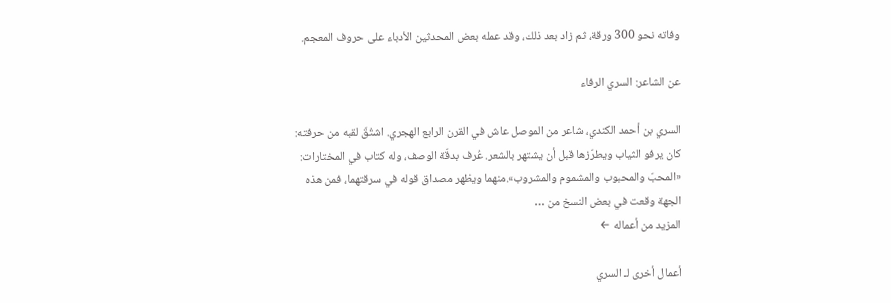وفاته نحو 300 ورقة، ثم زاد بعد ذلك، وقد عمله بعض المحدثين الأدباء على حروف المعجم.

عن الشاعر: السري الرفاء

السري بن أحمد الكندي، شاعر من الموصل عاش في القرن الرابع الهجري. اشتُقّ لقبه من حرفته: كان يرفو الثياب ويطرّزها قبل أن يشتهر بالشعر. عُرف بدقّة الوصف، وله كتاب في المختارات: «المحبّ والمحبوب والمشموم والمشروب».منهما ويظهر مصداق قوله في سرقتهما، فمن هذه الجهة وقعت في بعض النسخ من …
المزيد من أعماله ←

أعمال أخرى لـ السري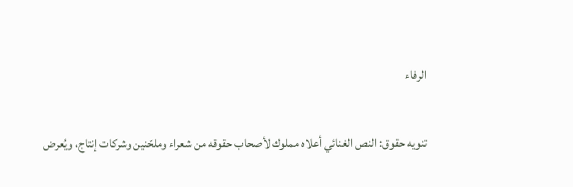الرفاء

تنويه حقوق: النص الغنائي أعلاه مملوك لأصحاب حقوقه من شعراء وملحّنين وشركات إنتاج، ويُعرض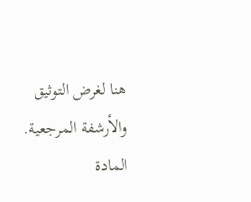هنا لغرض التوثيق والأرشفة المرجعية. المادة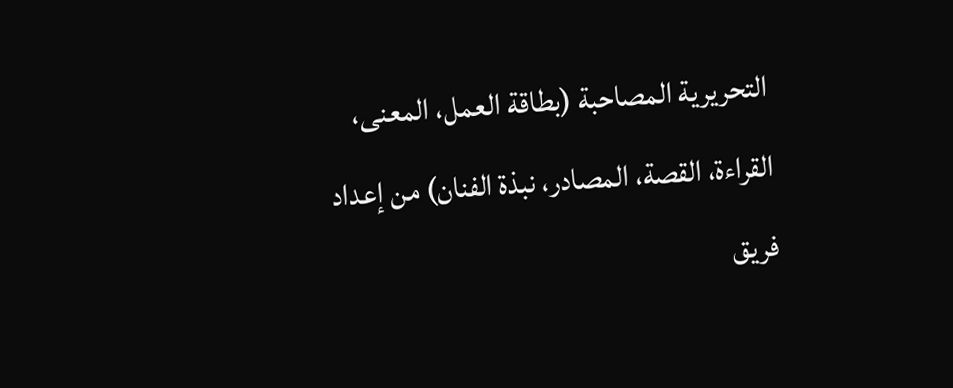التحريرية المصاحبة (بطاقة العمل، المعنى، القراءة، القصة، المصادر، نبذة الفنان) من إعداد فريق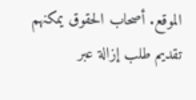الموقع. أصحاب الحقوق يمكنهم تقديم طلب إزالة عبر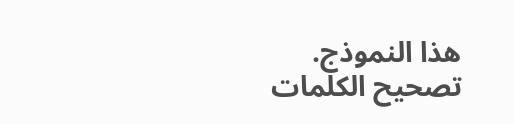هذا النموذج.
تصحيح الكلمات